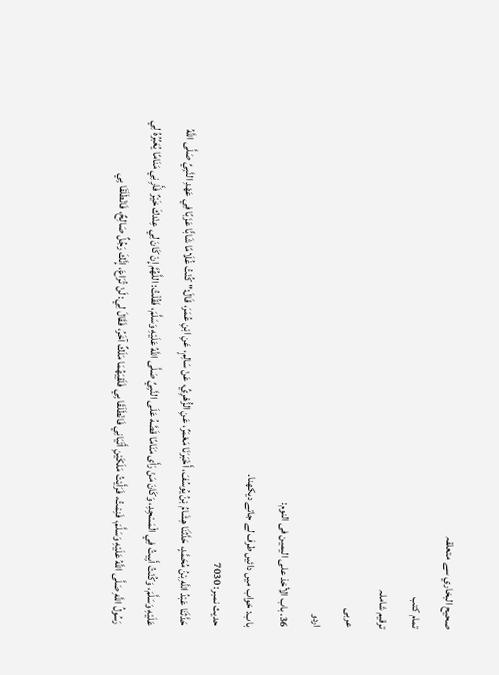صحيح البخاري سے متعلقہ
تمام کتب
ترقیم شاملہ
عربی
اردو
36. باب الأخذ على اليمين فى النوم:
باب: خواب میں دائیں طرف لے جاتے دیکھنا۔
حدیث نمبر: 7030
حَدَّثَنَا عَبْدُ اللَّهِ بْنُ مُحَمَّدٍ، حَدَّثَنَا هِشَامُ بْنُ يُوسُفَ، أَخْبَرَنَا مَعْمَرٌ، عَنِ الزُّهْرِيِّ، عَنْ سَالِمٍ، عَنِ ابْنِ عُمَرَ، قَالَ:" كُنْتُ غُلَامًا شَابًّا عَزَبًا فِي عَهْدِ النَّبِيِّ صَلَّى اللَّهُ عَلَيْهِ وَسَلَّمَ، وَكُنْتُ أَبِيتُ فِي الْمَسْجِدِ، وَكَانَ مَنْ رَأَى مَنَامًا قَصَّهُ عَلَى النَّبِيِّ صَلَّى اللَّهُ عَلَيْهِ وَسَلَّمَ، فَقُلْتُ: اللَّهُمَّ إِنْ كَانَ لِي عِنْدكَ خَيْرٌ فَأَرِنِي مَنَامًا يُعَبِّرُهُ لِي رَسُولُ اللَّهِ صَلَّى اللَّهُ عَلَيْهِ وَسَلَّمَ، فَنِمْتُ، فَرَأَيْتُ مَلَكَيْنِ أَتَيَانِي فَانْطَلَقَا بِي فَلَقِيَهُمَا مَلَكٌ آخَرُ، فَقَالَ لِي: لَنْ تُرَاعَ، إِنَّكَ رَجُلٌ صَالِحٌ، فَانْطَلَقَا بِي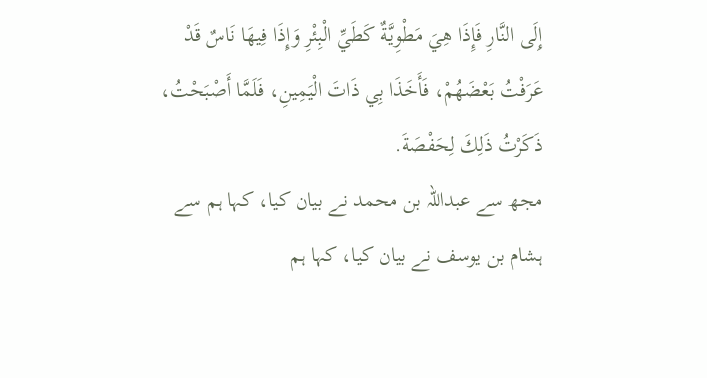إِلَى النَّارِ فَإِذَا هِيَ مَطْوِيَّةٌ كَطَيِّ الْبِئْرِ وَإِذَا فِيهَا نَاسٌ قَدْ عَرَفْتُ بَعْضَهُمْ، فَأَخَذَا بِي ذَاتَ الْيَمِينِ، فَلَمَّا أَصْبَحْتُ، ذَكَرْتُ ذَلِكَ لِحَفْصَةَ.
مجھ سے عبداللہ بن محمد نے بیان کیا، کہا ہم سے ہشام بن یوسف نے بیان کیا، کہا ہم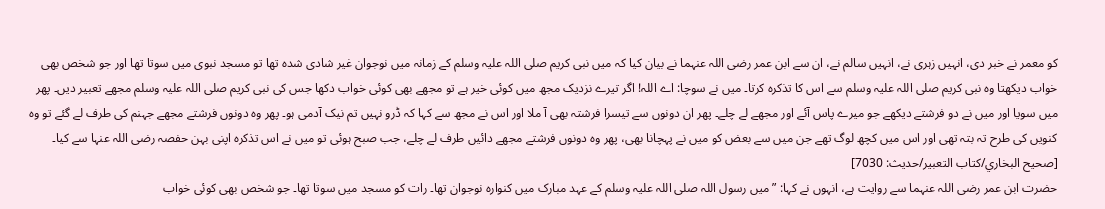کو معمر نے خبر دی، انہیں زہری نے، انہیں سالم نے، ان سے ابن عمر رضی اللہ عنہما نے بیان کیا کہ میں نبی کریم صلی اللہ علیہ وسلم کے زمانہ میں نوجوان غیر شادی شدہ تھا تو مسجد نبوی میں سوتا تھا اور جو شخص بھی خواب دیکھتا وہ نبی کریم صلی اللہ علیہ وسلم سے اس کا تذکرہ کرتا۔ میں نے سوچا: اے اللہ! اگر تیرے نزدیک مجھ میں کوئی خیر ہے تو مجھے بھی کوئی خواب دکھا جس کی نبی کریم صلی اللہ علیہ وسلم مجھے تعبیر دیں۔ پھر میں سویا اور میں نے دو فرشتے دیکھے جو میرے پاس آئے اور مجھے لے چلے۔ پھر ان دونوں سے تیسرا فرشتہ بھی آ ملا اور اس نے مجھ سے کہا کہ ڈرو نہیں تم نیک آدمی ہو۔ پھر وہ دونوں فرشتے مجھے جہنم کی طرف لے گئے تو وہ کنویں کی طرح تہ بتہ تھی اور اس میں کچھ لوگ تھے جن میں سے بعض کو میں نے پہچانا بھی، پھر وہ دونوں فرشتے مجھے دائیں طرف لے چلے، جب صبح ہوئی تو میں نے اس تذکرہ اپنی بہن حفصہ رضی اللہ عنہا سے کیا۔ [صحيح البخاري/كتاب التعبير/حدیث: 7030]
حضرت ابن عمر رضی اللہ عنہما سے روایت ہے، انہوں نے کہا: ”میں رسول اللہ صلی اللہ علیہ وسلم کے عہد مبارک میں کنوارہ نوجوان تھا۔ رات کو مسجد میں سوتا تھا۔ جو شخص بھی کوئی خواب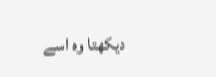دیکھتا وہ اسے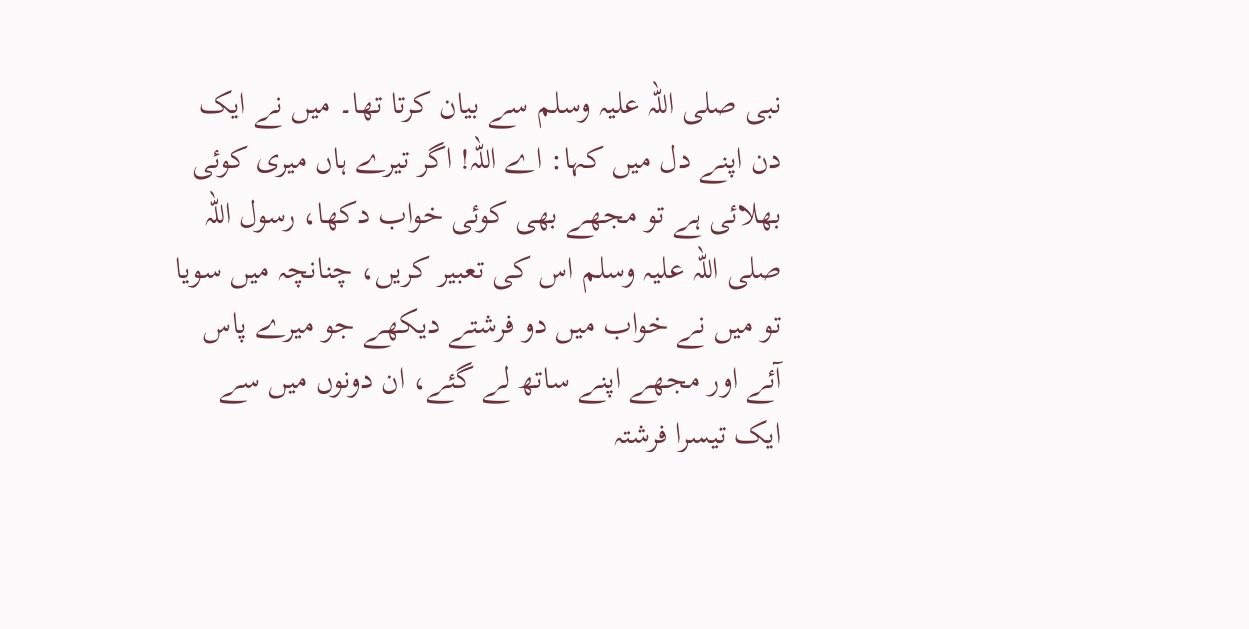نبی صلی اللہ علیہ وسلم سے بیان کرتا تھا۔ میں نے ایک دن اپنے دل میں کہا: اے اللہ! اگر تیرے ہاں میری کوئی بھلائی ہے تو مجھے بھی کوئی خواب دکھا، رسول اللہ صلی اللہ علیہ وسلم اس کی تعبیر کریں، چنانچہ میں سویا تو میں نے خواب میں دو فرشتے دیکھے جو میرے پاس آئے اور مجھے اپنے ساتھ لے گئے، ان دونوں میں سے ایک تیسرا فرشتہ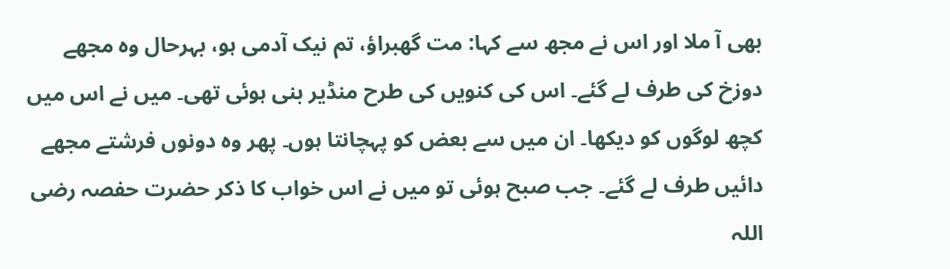بھی آ ملا اور اس نے مجھ سے کہا: مت گھبراؤ، تم نیک آدمی ہو، بہرحال وہ مجھے دوزخ کی طرف لے گئے۔ اس کی کنویں کی طرح منڈیر بنی ہوئی تھی۔ میں نے اس میں کچھ لوگوں کو دیکھا۔ ان میں سے بعض کو پہچانتا ہوں۔ پھر وہ دونوں فرشتے مجھے دائیں طرف لے گئے۔ جب صبح ہوئی تو میں نے اس خواب کا ذکر حضرت حفصہ رضی اللہ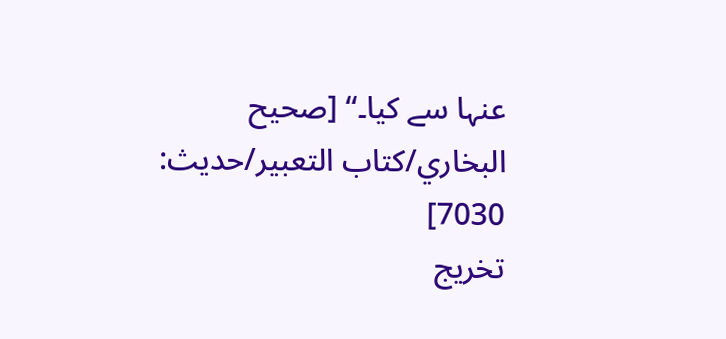عنہا سے کیا۔“ [صحيح البخاري/كتاب التعبير/حدیث: 7030]
تخریج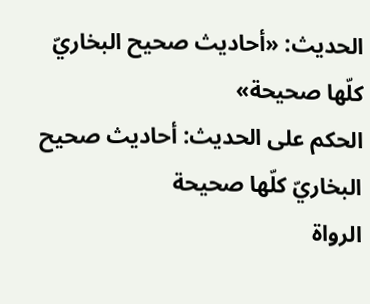الحدیث: «أحاديث صحيح البخاريّ كلّها صحيحة»
الحكم على الحديث: أحاديث صحيح البخاريّ كلّها صحيحة
الرواة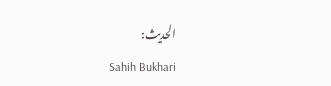الحديث:
Sahih Bukhari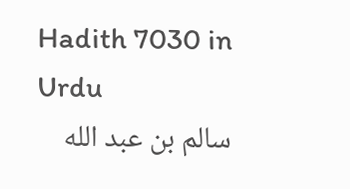Hadith 7030 in Urdu
سالم بن عبد الله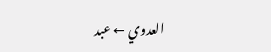العدوي ← عبد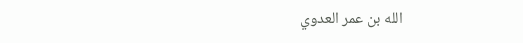الله بن عمر العدوي